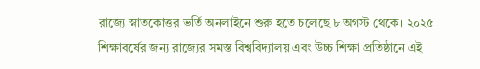রাজ্যে স্নাতকোত্তর ভর্তি অনলাইনে শুরু হতে চলেছে ৮ অগস্ট থেকে। ২০২৫ শিক্ষাবর্ষের জন্য রাজ্যের সমস্ত বিশ্ববিদ্যালয় এবং উচ্চ শিক্ষা প্রতিষ্ঠানে এই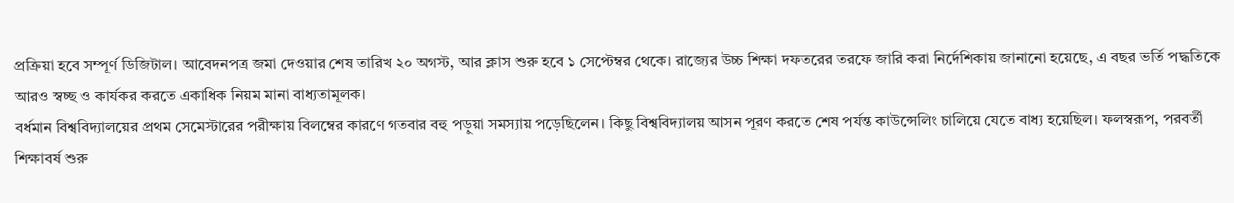প্রক্রিয়া হবে সম্পূর্ণ ডিজিটাল। আবেদনপত্র জমা দেওয়ার শেষ তারিখ ২০ অগস্ট, আর ক্লাস শুরু হবে ১ সেপ্টেম্বর থেকে। রাজ্যের উচ্চ শিক্ষা দফতরের তরফে জারি করা নির্দেশিকায় জানানো হয়েছে, এ বছর ভর্তি পদ্ধতিকে আরও স্বচ্ছ ও কার্যকর করতে একাধিক নিয়ম মানা বাধ্যতামূলক।
বর্ধমান বিশ্ববিদ্যালয়ের প্রথম সেমেস্টারের পরীক্ষায় বিলম্বের কারণে গতবার বহু পড়ুয়া সমস্যায় পড়েছিলেন। কিছু বিশ্ববিদ্যালয় আসন পূরণ করতে শেষ পর্যন্ত কাউন্সেলিং চালিয়ে যেতে বাধ্য হয়েছিল। ফলস্বরূপ, পরবর্তী শিক্ষাবর্ষ শুরু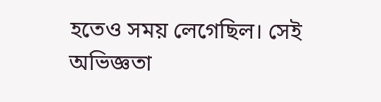হতেও সময় লেগেছিল। সেই অভিজ্ঞতা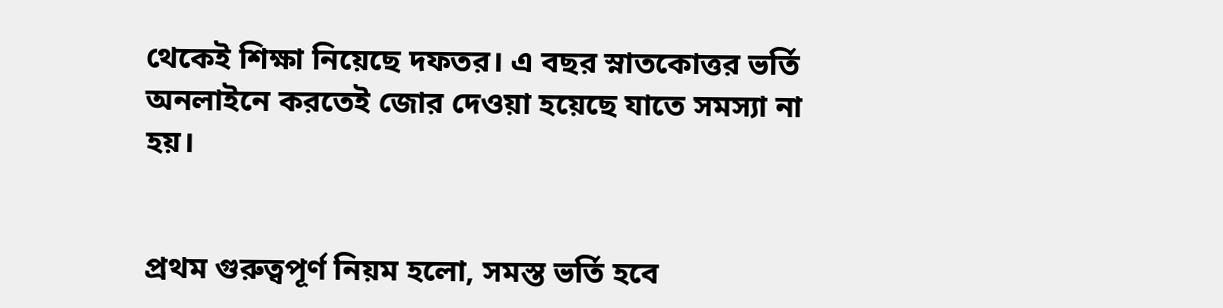থেকেই শিক্ষা নিয়েছে দফতর। এ বছর স্নাতকোত্তর ভর্তি অনলাইনে করতেই জোর দেওয়া হয়েছে যাতে সমস্যা না হয়।


প্রথম গুরুত্বপূর্ণ নিয়ম হলো, সমস্ত ভর্তি হবে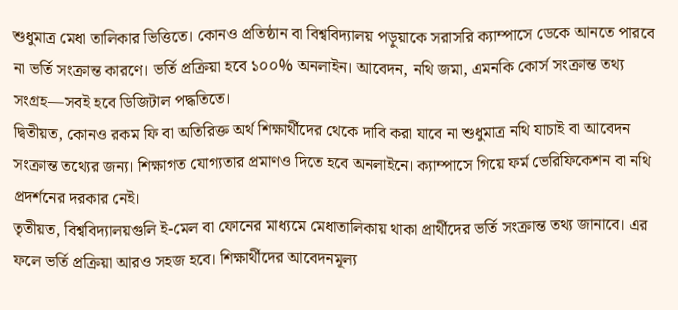শুধুমাত্র মেধা তালিকার ভিত্তিতে। কোনও প্রতিষ্ঠান বা বিশ্ববিদ্যালয় পড়ুয়াকে সরাসরি ক্যাম্পাসে ডেকে আনতে পারবে না ভর্তি সংক্রান্ত কারণে। ভর্তি প্রক্রিয়া হবে ১০০% অনলাইন। আবেদন, নথি জমা, এমনকি কোর্স সংক্রান্ত তথ্য সংগ্রহ—সবই হবে ডিজিটাল পদ্ধতিতে।
দ্বিতীয়ত, কোনও রকম ফি বা অতিরিক্ত অর্থ শিক্ষার্থীদের থেকে দাবি করা যাবে না শুধুমাত্র নথি যাচাই বা আবেদন সংক্রান্ত তথ্যের জন্য। শিক্ষাগত যোগ্যতার প্রমাণও দিতে হবে অনলাইনে। ক্যাম্পাসে গিয়ে ফর্ম ভেরিফিকেশন বা নথি প্রদর্শনের দরকার নেই।
তৃতীয়ত, বিশ্ববিদ্যালয়গুলি ই-মেল বা ফোনের মাধ্যমে মেধাতালিকায় থাকা প্রার্থীদের ভর্তি সংক্রান্ত তথ্য জানাবে। এর ফলে ভর্তি প্রক্রিয়া আরও সহজ হবে। শিক্ষার্থীদের আবেদনমূল্য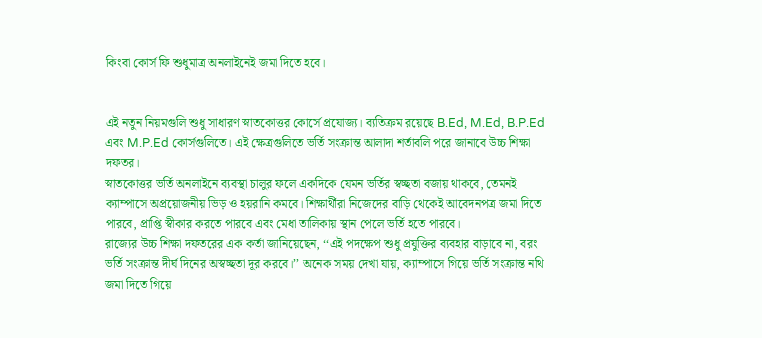কিংবা কোর্স ফি শুধুমাত্র অনলাইনেই জমা দিতে হবে।


এই নতুন নিয়মগুলি শুধু সাধারণ স্নাতকোত্তর কোর্সে প্রযোজ্য। ব্যতিক্রম রয়েছে B.Ed, M.Ed, B.P.Ed এবং M.P.Ed কোর্সগুলিতে। এই ক্ষেত্রগুলিতে ভর্তি সংক্রান্ত আলাদা শর্তাবলি পরে জানাবে উচ্চ শিক্ষা দফতর।
স্নাতকোত্তর ভর্তি অনলাইনে ব্যবস্থা চালুর ফলে একদিকে যেমন ভর্তির স্বচ্ছতা বজায় থাকবে, তেমনই ক্যাম্পাসে অপ্রয়োজনীয় ভিড় ও হয়রানি কমবে। শিক্ষার্থীরা নিজেদের বাড়ি থেকেই আবেদনপত্র জমা দিতে পারবে, প্রাপ্তি স্বীকার করতে পারবে এবং মেধা তালিকায় স্থান পেলে ভর্তি হতে পারবে।
রাজ্যের উচ্চ শিক্ষা দফতরের এক কর্তা জানিয়েছেন, ‘‘এই পদক্ষেপ শুধু প্রযুক্তির ব্যবহার বাড়াবে না, বরং ভর্তি সংক্রান্ত দীর্ঘ দিনের অস্বচ্ছতা দূর করবে।’’ অনেক সময় দেখা যায়, ক্যাম্পাসে গিয়ে ভর্তি সংক্রান্ত নথি জমা দিতে গিয়ে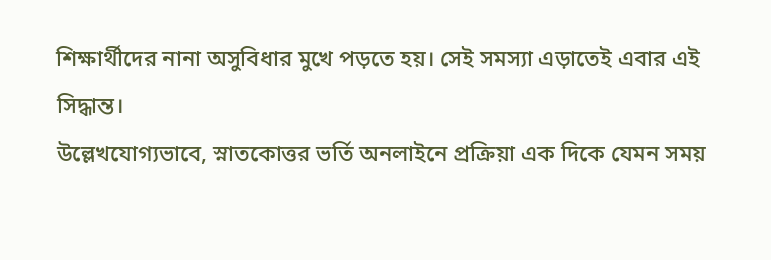শিক্ষার্থীদের নানা অসুবিধার মুখে পড়তে হয়। সেই সমস্যা এড়াতেই এবার এই সিদ্ধান্ত।
উল্লেখযোগ্যভাবে, স্নাতকোত্তর ভর্তি অনলাইনে প্রক্রিয়া এক দিকে যেমন সময়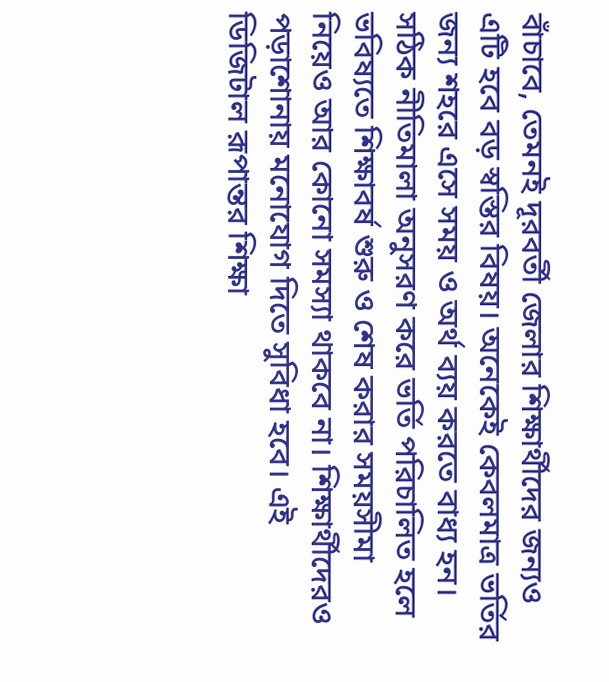বাঁচাবে, তেমনই দূরবর্তী জেলার শিক্ষার্থীদের জন্যও এটি হবে বড় স্বস্তির বিষয়। অনেকেই কেবলমাত্র ভর্তির জন্য শহরে এসে সময় ও অর্থ ব্যয় করতে বাধ্য হন।
সঠিক নীতিমালা অনুসরণ করে ভর্তি পরিচালিত হলে ভবিষ্যতে শিক্ষাবর্ষ শুরু ও শেষ করার সময়সীমা নিয়েও আর কোনো সমস্যা থাকবে না। শিক্ষার্থীদেরও পড়াশোনায় মনোযোগ দিতে সুবিধা হবে। এই ডিজিটাল রূপান্তর শিক্ষা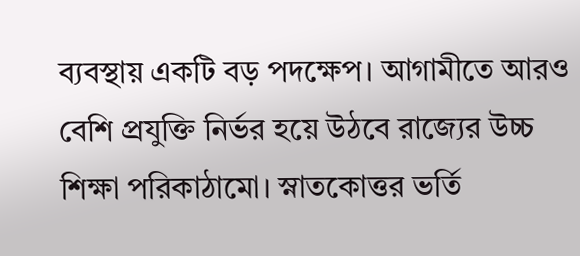ব্যবস্থায় একটি বড় পদক্ষেপ। আগামীতে আরও বেশি প্রযুক্তি নির্ভর হয়ে উঠবে রাজ্যের উচ্চ শিক্ষা পরিকাঠামো। স্নাতকোত্তর ভর্তি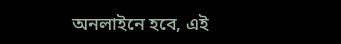অনলাইনে হবে, এই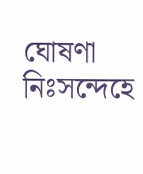ঘোষণা নিঃসন্দেহে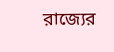রাজ্যের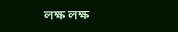লক্ষ লক্ষ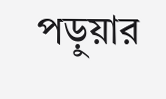পড়ুয়ার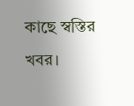কাছে স্বস্তির খবর।